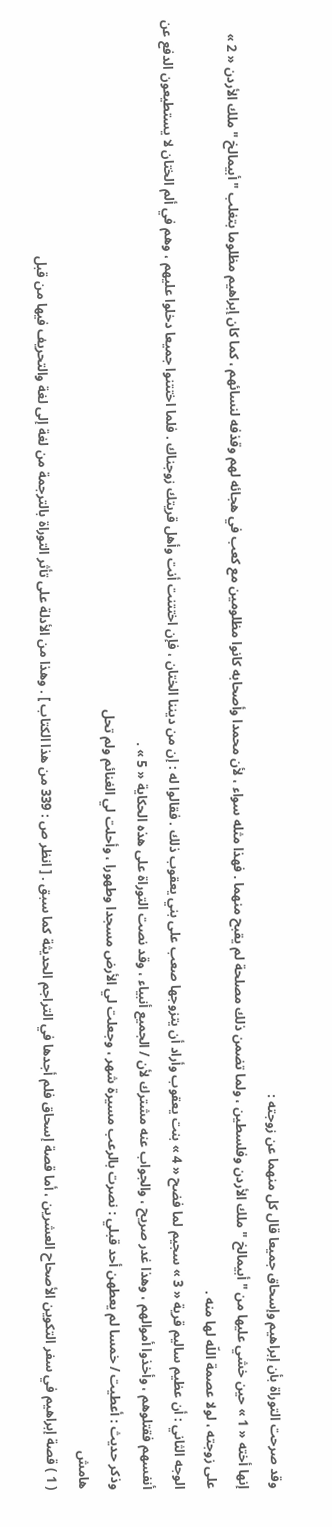وقد صرحت التوراة بأن إبراهيم وإسحاق جميعا قال كل منهما عن زوجته :
إنها أخته « 1 » حين خشي عليها من " أبيمالخ " ملك الأردن وفلسطين ، ولما تضمن ذلك مصلحة لم يقبح منهما . فهذا مثله سواء ، لأن محمدا وأصحابه كانوا مظلومين مع كعب في هجائه لهم وقذفه لنسائهم ، كما كان إبراهيم مظلوما بتغلب " أبيمالخ " ملك الأردن « 2 » على زوجته ، لولا عصمة اللّه لها منه .
الوجه الثاني : أن عظيم ساليم قرية « 3 » سجيم لما فضح « 4 » بنت يعقوب وأراد أن يتزوجها صعب على بني يعقوب ذلك . فقالوا له : إن من ديننا الختان ، فإن اختتنت أنت وأهل قريتك زوجناك . فلما اختتنوا جميعا دخلوا عليهم ، وهم في ألم الختان لا يستطيعون الدفع عن أنفسهم فقتلوهم ، وأخذوا أموالهم ، وهذا غدر صريح ، والجواب عنه مشترك لأن / الجميع أنبياء ، وقد نصت التوراة على هذه الحكاية « 5 » .
وذكر حديث : أعطيت / خمسا لم يعطهن أحد قبلي : نصرت بالرعب مسيرة شهر ، وجعلت لي الأرض مسجدا وطهورا ، وأحلت لي الغنائم ولم تحل
هامش
( 1 ) قصة إبراهيم في سفر التكوين الأصحاح العشرين ، أما قصة إسحاق فلم أجدها في التراجم الحديثة كما سبق . [ انظر ص : 339 من هذا الكتاب ] . وهذا من الأدلة على تأثر التوراة بالترجمة من لغة إلى لغة والتحريف فيها من قبل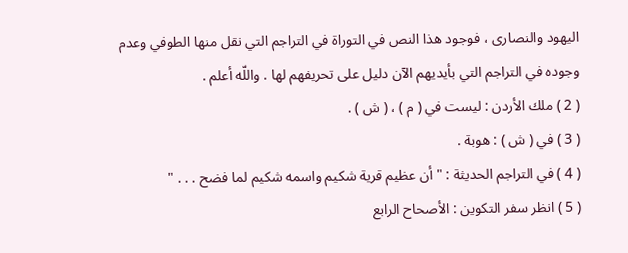اليهود والنصارى ، فوجود هذا النص في التوراة في التراجم التي نقل منها الطوفي وعدم وجوده في التراجم التي بأيديهم الآن دليل على تحريفهم لها . واللّه أعلم .
( 2 ) ملك الأردن : ليست في ( م ) ، ( ش ) .
( 3 ) في ( ش ) : هوبة .
( 4 ) في التراجم الحديثة : " أن عظيم قرية شكيم واسمه شكيم لما فضح . . . "
( 5 ) انظر سفر التكوين : الأصحاح الرابع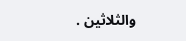والثلاثين .